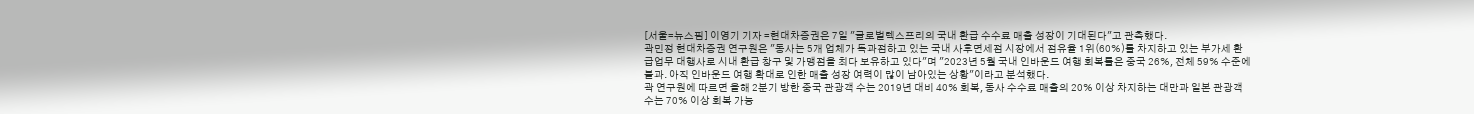[서울=뉴스핌] 이영기 기자 =현대차증권은 7일 "글로벌텍스프리의 국내 환급 수수료 매출 성장이 기대된다"고 관측했다.
곽민정 현대차증권 연구원은 "동사는 5개 업체가 독과점하고 있는 국내 사후면세점 시장에서 점유율 1위(60%)를 차지하고 있는 부가세 환급업무 대행사로 시내 환급 창구 및 가맹점을 최다 보유하고 있다"며 "2023년 5월 국내 인바운드 여행 회복률은 중국 26%, 전체 59% 수준에 불과. 아직 인바운드 여행 확대로 인한 매출 성장 여력이 많이 남아있는 상황"이라고 분석했다.
곽 연구원에 따르면 올해 2분기 방한 중국 관광객 수는 2019년 대비 40% 회복, 동사 수수료 매출의 20% 이상 차지하는 대만과 일본 관광객 수는 70% 이상 회복 가능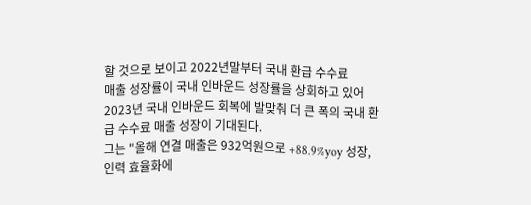할 것으로 보이고 2022년말부터 국내 환급 수수료
매출 성장률이 국내 인바운드 성장률을 상회하고 있어 2023년 국내 인바운드 회복에 발맞춰 더 큰 폭의 국내 환급 수수료 매출 성장이 기대된다.
그는 "올해 연결 매출은 932억원으로 +88.9%yoy 성장, 인력 효율화에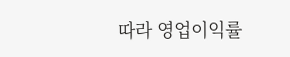따라 영업이익률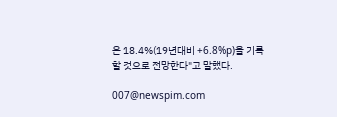은 18.4%(19년대비 +6.8%p)을 기록할 것으로 전망한다"고 말했다.

007@newspim.com